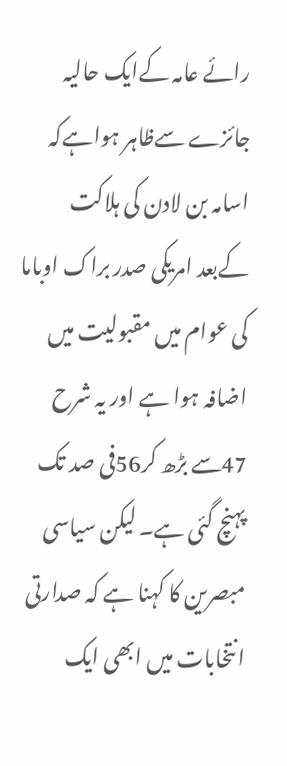رائے عامہ کےایک حالیہ جائزے سےظاہر ہواہےکہ اسامہ بن لادن کی ہلاکت کےبعد امریکی صدر براک اوباما کی عوام میں مقبولیت میں اضافہ ہوا ہے اور یہ شرح 47سے بڑھ کر56فی صد تک پہنچ گئی ہے۔ لیکن سیاسی مبصرین کا کہنا ہے کہ صدارتی انتخابات میں ابھی ایک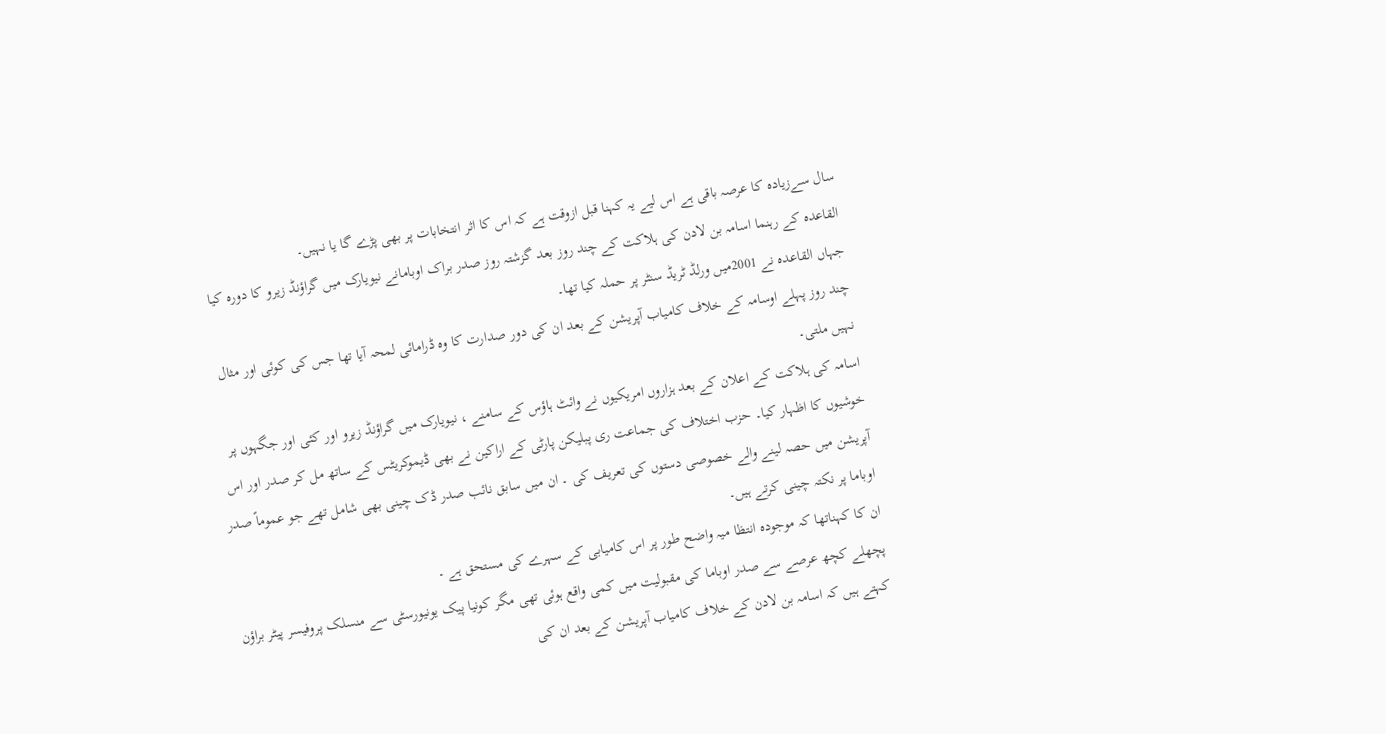سال سےزیادہ کا عرصہ باقی ہے اس لیے یہ کہنا قبل ازوقت ہے کہ اس کا اثر انتخابات پر بھی پڑے گا یا نہیں۔
القاعدہ کے رہنما اسامہ بن لادن کی ہلاکت کے چند روز بعد گزشتہ روز صدر براک اوبامانے نیویارک میں گراؤنڈ زیرو کا دورہ کیا جہاں القاعدہ نے 2001میں ورلڈ ٹریڈ سنٹر پر حملہ کیا تھا۔
چند روز پہلے اوسامہ کے خلاف کامیاب آپریشن کے بعد ان کی دور صدارت کا وہ ڈرامائی لمحہ آیا تھا جس کی کوئی اور مثال نہیں ملتی۔
اسامہ کی ہلاکت کے اعلان کے بعد ہزاروں امریکیوں نے وائٹ ہاؤس کے سامنے ، نیویارک میں گراؤنڈ زیرو اور کئی اور جگہوں پر خوشیوں کا اظہار کیا۔ حزب اختلاف کی جماعت ری پبلیکن پارٹی کے اراکین نے بھی ڈیموکریٹس کے ساتھ مل کر صدر اور اس آپریشن میں حصہ لینے والے خصوصی دستوں کی تعریف کی ۔ ان میں سابق نائب صدر ڈک چینی بھی شامل تھے جو عموماً صدر اوباما پر نکتہ چینی کرتے ہیں۔
ان کا کہناتھا کہ موجودہ انتظا میہ واضح طور پر اس کامیابی کے سہرے کی مستحق ہے ۔
پچھلے کچھ عرصے سے صدر اوباما کی مقبولیت میں کمی واقع ہوئی تھی مگر کونیا پیک یونیورسٹی سے منسلک پروفیسر پیٹر براؤن کہتے ہیں کہ اسامہ بن لادن کے خلاف کامیاب آپریشن کے بعد ان کی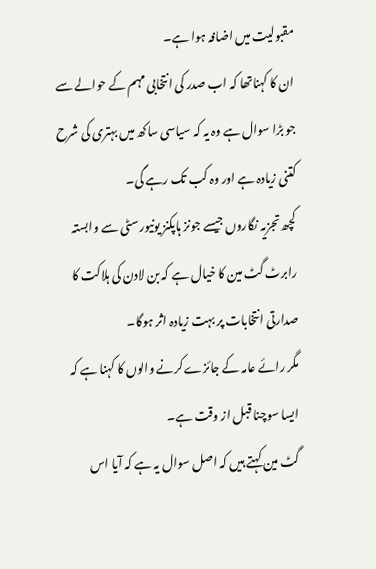مقبولیت میں اضافہ ہوا ہے۔
ان کا کہناتھا کہ اب صدر کی انتخابی مہم کے حوالے سے جو بڑا سوال ہے وہ یہ کہ سیاسی ساکھ میں بہتری کی شرح کتنی زیادہ ہے اور وہ کب تک رہے گی۔
کچھ تجزیہ نگاروں جیسے جونز ہاپکنز یونیورسٹی سے وابستہ رابرٹ گٹ مین کا خیال ہے کہ بن لادن کی ہلاکت کا صدارتی انتخابات پر بہت زیادہ اثر ہوگا۔
مگر رائے عامہ کے جائزے کرنے والوں کا کہنا ہے کہ ایسا سوچنا قبل از وقت ہے۔
گٹ مین کہتے ہیں کہ اصل سوال یہ ہے کہ آیا اس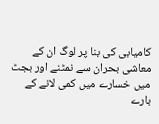کامیابی کی بنا پر لوگ ان کے معاشی بحران سے نمٹنے اور بجٹ میں خسارے میں کمی لانے کے بارے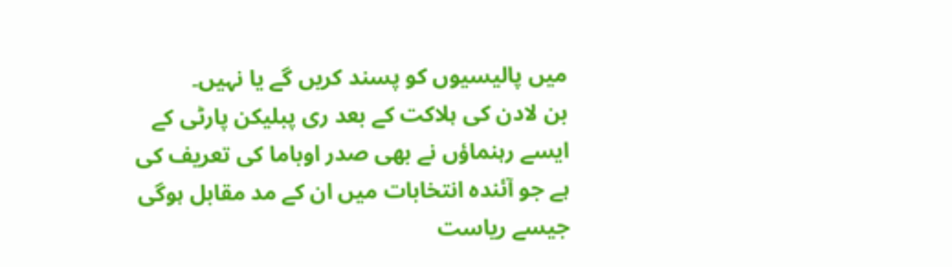میں پالیسیوں کو پسند کریں گے یا نہیں۔
بن لادن کی ہلاکت کے بعد ری پبلیکن پارٹی کے ایسے رہنماؤں نے بھی صدر اوباما کی تعریف کی ہے جو آئندہ انتخابات میں ان کے مد مقابل ہوگی جیسے ریاست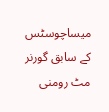میساچوسٹس کے سابق گورنر مٹ رومنی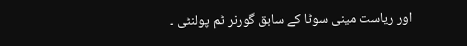اور ریاست مینی سوٹا کے سابق گورنر ٹم پولنٹی ۔